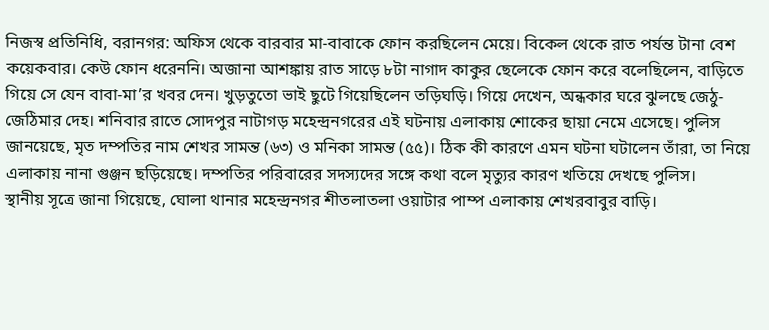নিজস্ব প্রতিনিধি, বরানগর: অফিস থেকে বারবার মা-বাবাকে ফোন করছিলেন মেয়ে। বিকেল থেকে রাত পর্যন্ত টানা বেশ কয়েকবার। কেউ ফোন ধরেননি। অজানা আশঙ্কায় রাত সাড়ে ৮টা নাগাদ কাকুর ছেলেকে ফোন করে বলেছিলেন, বাড়িতে গিয়ে সে যেন বাবা-মা’র খবর দেন। খুড়তুতো ভাই ছুটে গিয়েছিলেন তড়িঘড়ি। গিয়ে দেখেন, অন্ধকার ঘরে ঝুলছে জেঠু-জেঠিমার দেহ। শনিবার রাতে সোদপুর নাটাগড় মহেন্দ্রনগরের এই ঘটনায় এলাকায় শোকের ছায়া নেমে এসেছে। পুলিস জানয়েছে, মৃত দম্পতির নাম শেখর সামন্ত (৬৩) ও মনিকা সামন্ত (৫৫)। ঠিক কী কারণে এমন ঘটনা ঘটালেন তাঁরা, তা নিয়ে এলাকায় নানা গুঞ্জন ছড়িয়েছে। দম্পতির পরিবারের সদস্যদের সঙ্গে কথা বলে মৃত্যুর কারণ খতিয়ে দেখছে পুলিস।
স্থানীয় সূত্রে জানা গিয়েছে, ঘোলা থানার মহেন্দ্রনগর শীতলাতলা ওয়াটার পাম্প এলাকায় শেখরবাবুর বাড়ি।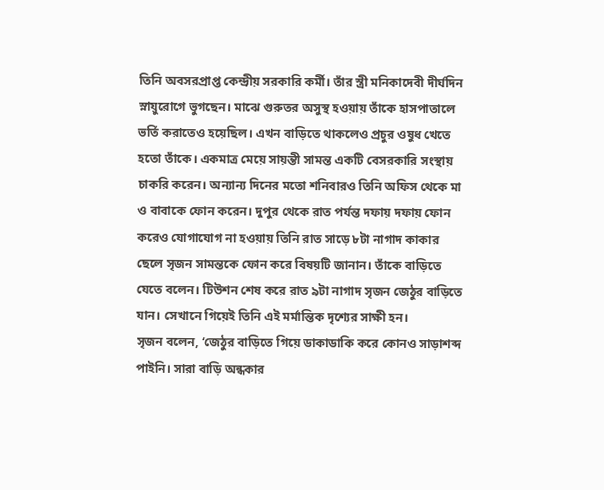তিনি অবসরপ্রাপ্ত কেন্দ্রীয় সরকারি কর্মী। তাঁর স্ত্রী মনিকাদেবী দীর্ঘদিন স্নায়ুরোগে ভুগছেন। মাঝে গুরুতর অসুস্থ হওয়ায় তাঁকে হাসপাতালে ভর্তি করাতেও হয়েছিল। এখন বাড়িতে থাকলেও প্রচুর ওষুধ খেতে হতো তাঁকে। একমাত্র মেয়ে সায়ন্তী সামন্ত একটি বেসরকারি সংস্থায় চাকরি করেন। অন্যান্য দিনের মতো শনিবারও তিনি অফিস থেকে মা ও বাবাকে ফোন করেন। দুপুর থেকে রাত পর্যন্ত দফায় দফায় ফোন করেও যোগাযোগ না হওয়ায় তিনি রাত সাড়ে ৮টা নাগাদ কাকার ছেলে সৃজন সামন্তকে ফোন করে বিষয়টি জানান। তাঁকে বাড়িতে যেতে বলেন। টিউশন শেষ করে রাত ৯টা নাগাদ সৃজন জেঠুর বাড়িতে যান। সেখানে গিয়েই তিনি এই মর্মান্তিক দৃশ্যের সাক্ষী হন।
সৃজন বলেন, ‘জেঠুর বাড়িতে গিয়ে ডাকাডাকি করে কোনও সাড়াশব্দ পাইনি। সারা বাড়ি অন্ধকার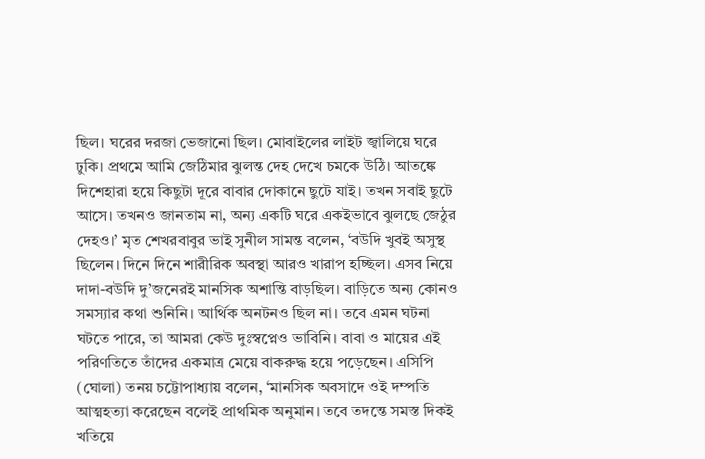ছিল। ঘরের দরজা ভেজানো ছিল। মোবাইলের লাইট জ্বালিয়ে ঘরে ঢুকি। প্রথমে আমি জেঠিমার ঝুলন্ত দেহ দেখে চমকে উঠি। আতঙ্কে দিশেহারা হয়ে কিছুটা দূরে বাবার দোকানে ছুটে যাই। তখন সবাই ছুটে আসে। তখনও জানতাম না, অন্য একটি ঘরে একইভাবে ঝুলছে জেঠুর দেহও।’ মৃত শেখরবাবুর ভাই সুনীল সামন্ত বলেন, ‘বউদি খুবই অসুস্থ ছিলেন। দিনে দিনে শারীরিক অবস্থা আরও খারাপ হচ্ছিল। এসব নিয়ে দাদা-বউদি দু’জনেরই মানসিক অশান্তি বাড়ছিল। বাড়িতে অন্য কোনও সমস্যার কথা শুনিনি। আর্থিক অনটনও ছিল না। তবে এমন ঘটনা ঘটতে পারে, তা আমরা কেউ দুঃস্বপ্নেও ভাবিনি। বাবা ও মায়ের এই পরিণতিতে তাঁদের একমাত্র মেয়ে বাকরুদ্ধ হয়ে পড়েছেন। এসিপি (ঘোলা) তনয় চট্টোপাধ্যায় বলেন, ‘মানসিক অবসাদে ওই দম্পতি আত্মহত্যা করেছেন বলেই প্রাথমিক অনুমান। তবে তদন্তে সমস্ত দিকই খতিয়ে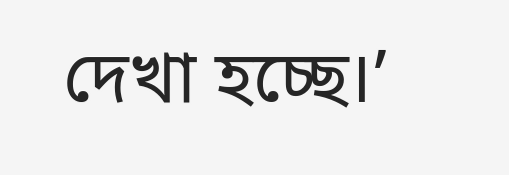দেখা হচ্ছে।’